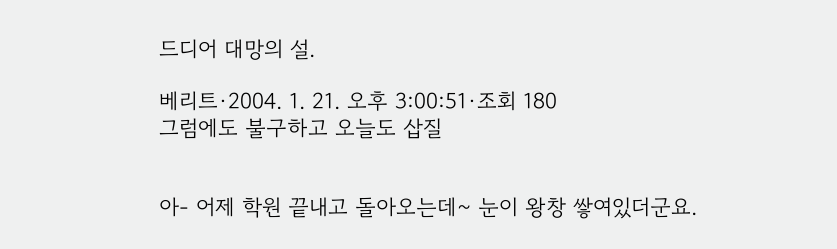드디어 대망의 설.

베리트·2004. 1. 21. 오후 3:00:51·조회 180
그럼에도 불구하고 오늘도 삽질


아- 어제 학원 끝내고 돌아오는데~ 눈이 왕창 쌓여있더군요.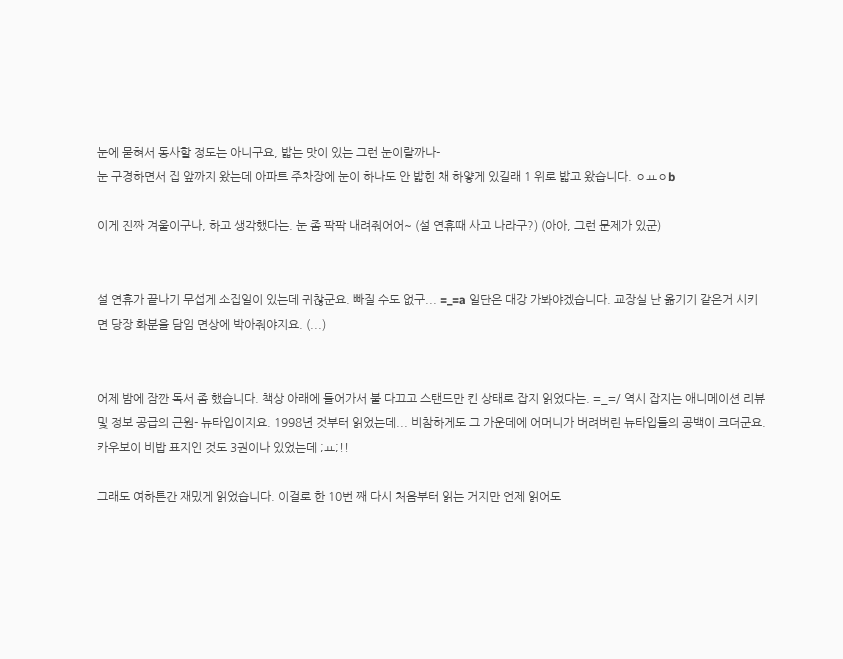눈에 묻혀서 동사할 정도는 아니구요, 밟는 맛이 있는 그런 눈이랄까나-
눈 구경하면서 집 앞까지 왔는데 아파트 주차장에 눈이 하나도 안 밟힌 채 하얗게 있길래 1 위로 밟고 왔습니다. ㅇㅛㅇb

이게 진짜 겨울이구나, 하고 생각했다는. 눈 좀 팍팍 내려줘어어~ (설 연휴때 사고 나라구?) (아아, 그런 문제가 있군)


설 연휴가 끝나기 무섭게 소집일이 있는데 귀찮군요. 빠질 수도 없구... =_=a 일단은 대강 가봐야겠습니다. 교장실 난 옮기기 같은거 시키면 당장 화분을 담임 면상에 박아줘야지요. (...)


어제 밤에 잠깐 독서 좀 했습니다. 책상 아래에 들어가서 불 다끄고 스탠드만 킨 상태로 잡지 읽었다는. =_=/ 역시 잡지는 애니메이션 리뷰 및 정보 공급의 근원- 뉴타입이지요. 1998년 것부터 읽었는데... 비참하게도 그 가운데에 어머니가 버려버린 뉴타입들의 공백이 크더군요. 카우보이 비밥 표지인 것도 3권이나 있었는데 ;ㅛ;!!

그래도 여하튼간 재밌게 읽었습니다. 이걸로 한 10번 째 다시 처음부터 읽는 거지만 언제 읽어도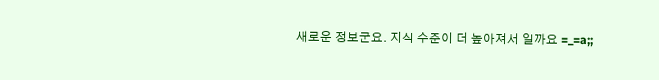새로운 정보군요. 지식 수준이 더 높아져서 일까요 =_=a;;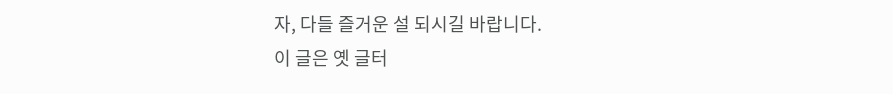자, 다들 즐거운 설 되시길 바랍니다.
이 글은 옛 글터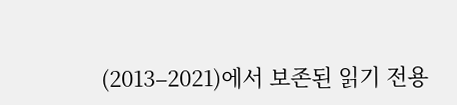(2013–2021)에서 보존된 읽기 전용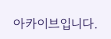아카이브입니다.